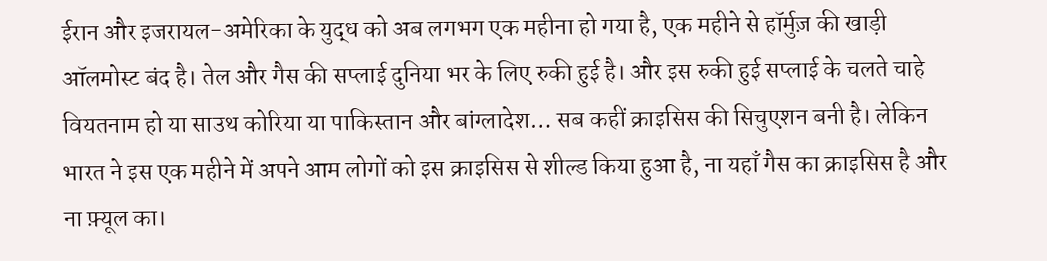ईरान और इजरायल-अमेरिका के युद्ध को अब लगभग एक महीना हो गया है, एक महीने से हॉर्मुज़ की खाड़ी ऑलमोस्ट बंद है। तेल और गैस की सप्लाई दुनिया भर के लिए रुकी हुई है। और इस रुकी हुई सप्लाई के चलते चाहे वियतनाम हो या साउथ कोरिया या पाकिस्तान और बांग्लादेश… सब कहीं क्राइसिस की सिचुएशन बनी है। लेकिन भारत ने इस एक महीने में अपने आम लोगों को इस क्राइसिस से शील्ड किया हुआ है, ना यहाँ गैस का क्राइसिस है और ना फ़्यूल का।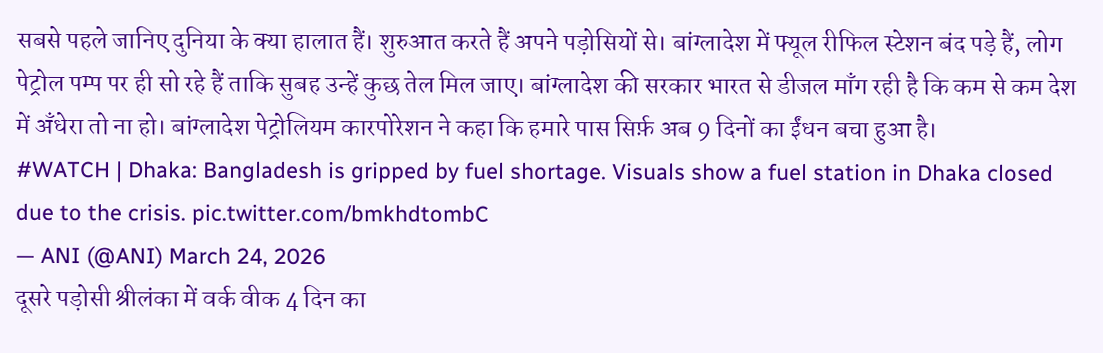सबसे पहले जानिए दुनिया के क्या हालात हैं। शुरुआत करते हैं अपने पड़ोसियों से। बांग्लादेश में फ्यूल रीफिल स्टेशन बंद पड़े हैं, लोग पेट्रोल पम्प पर ही सो रहे हैं ताकि सुबह उन्हें कुछ तेल मिल जाए। बांग्लादेश की सरकार भारत से डीजल माँग रही है कि कम से कम देश में अँधेरा तो ना हो। बांग्लादेश पेट्रोलियम कारपोरेशन ने कहा कि हमारे पास सिर्फ़ अब 9 दिनों का ईंधन बचा हुआ है।
#WATCH | Dhaka: Bangladesh is gripped by fuel shortage. Visuals show a fuel station in Dhaka closed due to the crisis. pic.twitter.com/bmkhdtombC
— ANI (@ANI) March 24, 2026
दूसरे पड़ोसी श्रीलंका में वर्क वीक 4 दिन का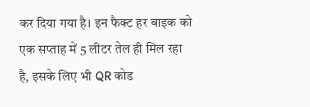कर दिया गया है। इन फैक्ट हर बाइक को एक सप्ताह में 5 लीटर तेल ही मिल रहा है, इसके लिए भी QR कोड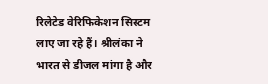रिलेटेड वेरिफिकेशन सिस्टम लाए जा रहे हैं। श्रीलंका ने भारत से डीजल मांगा है और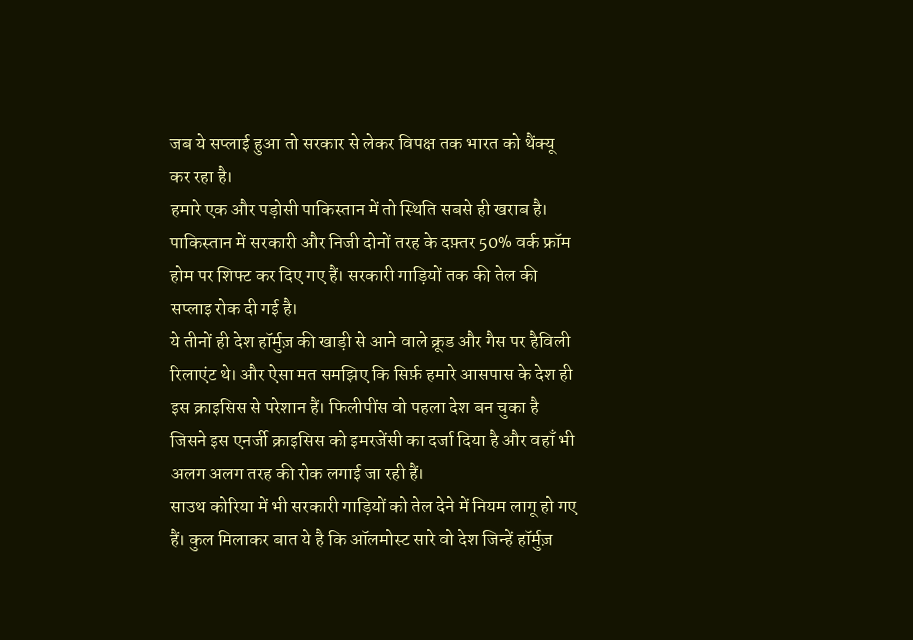जब ये सप्लाई हुआ तो सरकार से लेकर विपक्ष तक भारत को थैंक्यू कर रहा है।
हमारे एक और पड़ोसी पाकिस्तान में तो स्थिति सबसे ही खराब है। पाकिस्तान में सरकारी और निजी दोनों तरह के दफ़्तर 50% वर्क फ्रॉम होम पर शिफ्ट कर दिए गए हैं। सरकारी गाड़ियों तक की तेल की सप्लाइ रोक दी गई है।
ये तीनों ही देश हॉर्मुज़ की खाड़ी से आने वाले क्रूड और गैस पर हैविली रिलाएंट थे। और ऐसा मत समझिए कि सिर्फ़ हमारे आसपास के देश ही इस क्राइसिस से परेशान हैं। फिलीपींस वो पहला देश बन चुका है जिसने इस एनर्जी क्राइसिस को इमरजेंसी का दर्जा दिया है और वहाँ भी अलग अलग तरह की रोक लगाई जा रही हैं।
साउथ कोरिया में भी सरकारी गाड़ियों को तेल देने में नियम लागू हो गए हैं। कुल मिलाकर बात ये है कि ऑलमोस्ट सारे वो देश जिन्हें हॉर्मुज़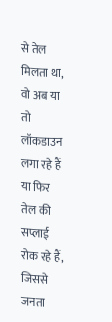से तेल मिलता था, वो अब या तो लॉकडाउन लगा रहे हैं या फिर तेल की सप्लाई रोक रहे हैं, जिससे जनता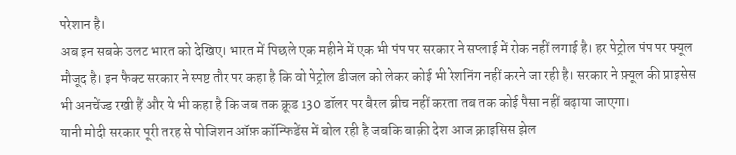परेशान है।
अब इन सबके उलट भारत को देखिए। भारत में पिछले एक महीने में एक भी पंप पर सरकार ने सप्लाई में रोक नहीं लगाई है। हर पेट्रोल पंप पर फ्यूल मौजूद है। इन फैक्ट सरकार ने स्पष्ट तौर पर कहा है कि वो पेट्रोल डीजल को लेकर कोई भी रेशनिंग नहीं करने जा रही है। सरकार ने फ़्यूल की प्राइसेस भी अनचेंज्ड रखी हैं और ये भी कहा है कि जब तक क्रूड 130 डॉलर पर बैरल ब्रीच नहीं करता तब तक कोई पैसा नहीं बढ़ाया जाएगा।
यानी मोदी सरकार पूरी तरह से पोजिशन ऑफ़ कॉन्फिडेंस में बोल रही है जबकि बाक़ी देश आज क्राइसिस झेल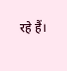रहे हैं।